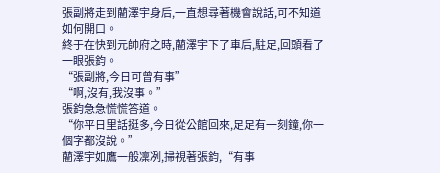張副將走到藺澤宇身后,一直想尋著機會說話,可不知道如何開口。
終于在快到元帥府之時,藺澤宇下了車后,駐足,回頭看了一眼張鈞。
“張副將,今日可曾有事”
“啊,沒有,我沒事。”
張鈞急急慌慌答道。
“你平日里話挺多,今日從公館回來,足足有一刻鐘,你一個字都沒說。”
藺澤宇如鷹一般凜冽,掃視著張鈞,“有事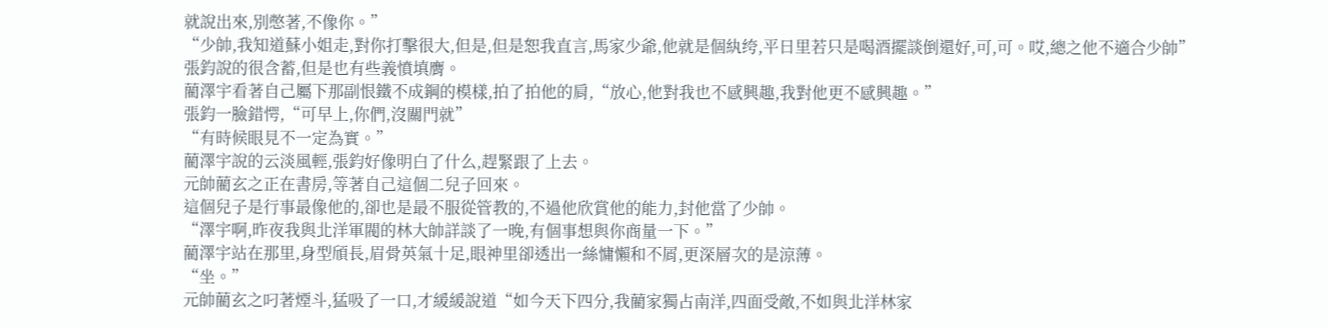就說出來,別憋著,不像你。”
“少帥,我知道蘇小姐走,對你打擊很大,但是,但是恕我直言,馬家少爺,他就是個紈绔,平日里若只是喝酒擺談倒還好,可,可。哎,總之他不適合少帥”
張鈞說的很含蓄,但是也有些義憤填膺。
藺澤宇看著自己屬下那副恨鐵不成鋼的模樣,拍了拍他的肩,“放心,他對我也不感興趣,我對他更不感興趣。”
張鈞一臉錯愕,“可早上,你們,沒關門就”
“有時候眼見不一定為實。”
藺澤宇說的云淡風輕,張鈞好像明白了什么,趕緊跟了上去。
元帥藺玄之正在書房,等著自己這個二兒子回來。
這個兒子是行事最像他的,卻也是最不服從管教的,不過他欣賞他的能力,封他當了少帥。
“澤宇啊,昨夜我與北洋軍閥的林大帥詳談了一晚,有個事想與你商量一下。”
藺澤宇站在那里,身型頎長,眉骨英氣十足,眼神里卻透出一絲慵懶和不屑,更深層次的是涼薄。
“坐。”
元帥藺玄之叼著煙斗,猛吸了一口,才緩緩說道“如今天下四分,我藺家獨占南洋,四面受敵,不如與北洋林家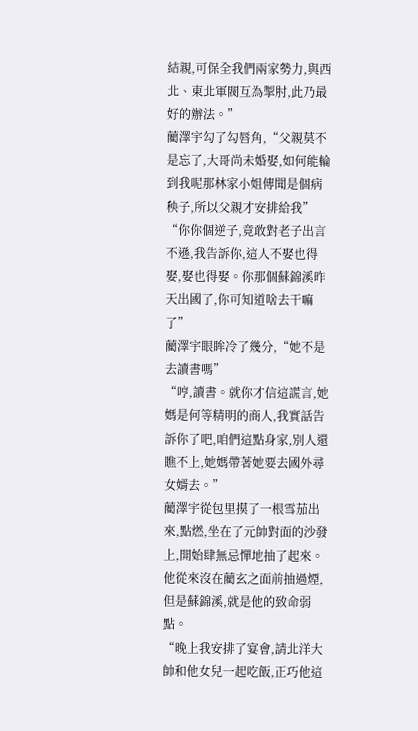結親,可保全我們兩家勢力,與西北、東北軍閥互為掣肘,此乃最好的辦法。”
藺澤宇勾了勾唇角,“父親莫不是忘了,大哥尚未婚娶,如何能輪到我呢那林家小姐傳聞是個病秧子,所以父親才安排給我”
“你你個逆子,竟敢對老子出言不遜,我告訴你,這人不娶也得娶,娶也得娶。你那個蘇錦溪昨天出國了,你可知道啥去干嘛了”
藺澤宇眼眸冷了幾分,“她不是去讀書嗎”
“哼,讀書。就你才信這謊言,她媽是何等精明的商人,我實話告訴你了吧,咱們這點身家,別人還瞧不上,她媽帶著她要去國外尋女婿去。”
藺澤宇從包里摸了一根雪茄出來,點燃,坐在了元帥對面的沙發上,開始肆無忌憚地抽了起來。
他從來沒在藺玄之面前抽過煙,但是蘇錦溪,就是他的致命弱點。
“晚上我安排了宴會,請北洋大帥和他女兒一起吃飯,正巧他這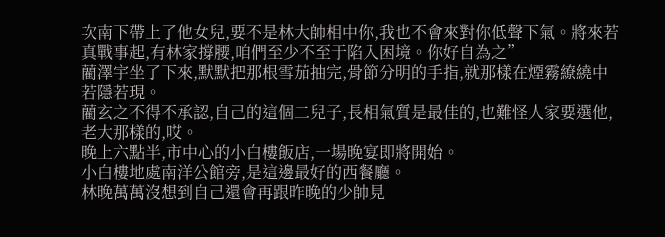次南下帶上了他女兒,要不是林大帥相中你,我也不會來對你低聲下氣。將來若真戰事起,有林家撐腰,咱們至少不至于陷入困境。你好自為之”
藺澤宇坐了下來,默默把那根雪茄抽完,骨節分明的手指,就那樣在煙霧繚繞中若隱若現。
藺玄之不得不承認,自己的這個二兒子,長相氣質是最佳的,也難怪人家要選他,老大那樣的,哎。
晚上六點半,市中心的小白樓飯店,一場晚宴即將開始。
小白樓地處南洋公館旁,是這邊最好的西餐廳。
林晚萬萬沒想到自己還會再跟昨晚的少帥見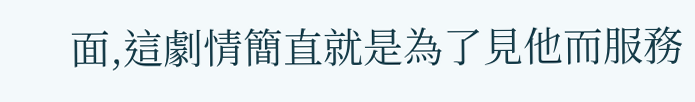面,這劇情簡直就是為了見他而服務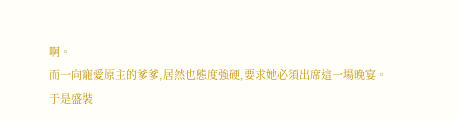啊。
而一向寵愛原主的爹爹,居然也態度強硬,要求她必須出席這一場晚宴。
于是盛裝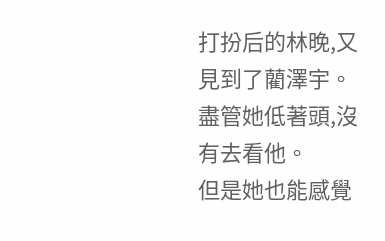打扮后的林晚,又見到了藺澤宇。
盡管她低著頭,沒有去看他。
但是她也能感覺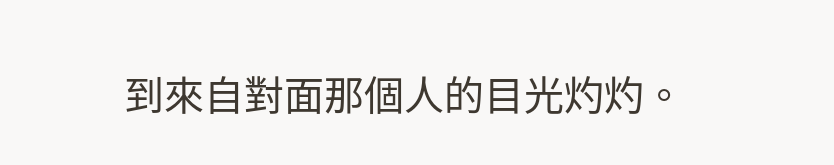到來自對面那個人的目光灼灼。